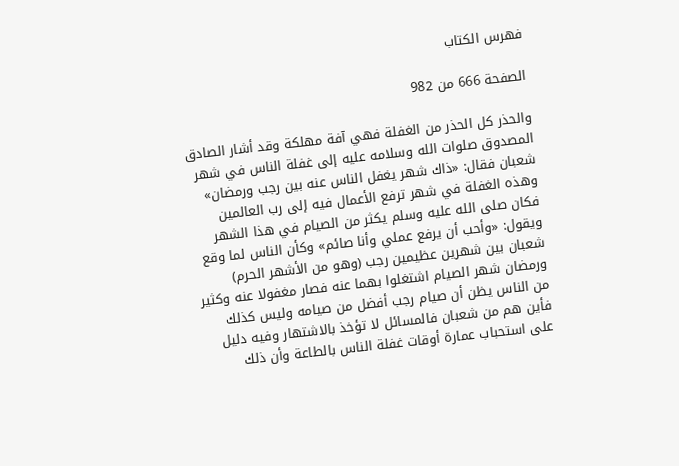فهرس الكتاب

الصفحة 666 من 982

والحذر كل الحذر من الغفلة فهي آفة مهلكة وقد أشار الصادق المصدوق صلوات الله وسلامه عليه إلى غفلة الناس في شهر شعبان فقال: «ذاك شهر يغفل الناس عنه بين رجب ورمضان» وهذه الغفلة في شهر ترفع الأعمال فيه إلى رب العالمين فكان صلى الله عليه وسلم يكثر من الصيام في هذا الشهر ويقول: «وأحب أن يرفع عملي وأنا صائم» وكأن الناس لما وقع شعبان بين شهرين عظيمين رجب (وهو من الأشهر الحرم) ورمضان شهر الصيام اشتغلوا بهما عنه فصار مغفولا عنه وكثير من الناس يظن أن صيام رجب أفضل من صيامه وليس كذلك فأين هم من شعبان فالمسائل لا تؤخذ بالاشتهار وفيه دليل على استحباب عمارة أوقات غفلة الناس بالطاعة وأن ذلك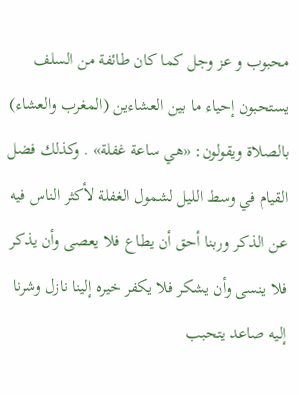محبوب و عز وجل كما كان طائفة من السلف يستحبون إحياء ما بين العشاءين (المغرب والعشاء) بالصلاة ويقولون: «هي ساعة غفلة» . وكذلك فضل القيام في وسط الليل لشمول الغفلة لأكثر الناس فيه عن الذكر وربنا أحق أن يطاع فلا يعصى وأن يذكر فلا ينسى وأن يشكر فلا يكفر خيره إلينا نازل وشرنا إليه صاعد يتحبب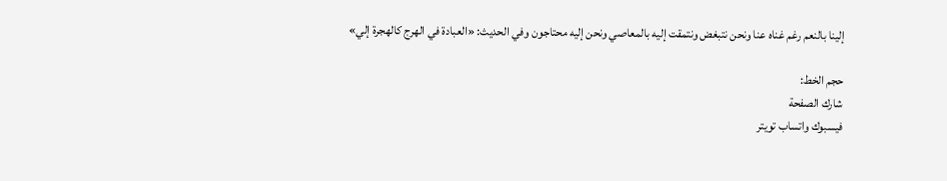إلينا بالنعم رغم غناه عنا ونحن نتبغض ونتمقت إليه بالمعاصي ونحن إليه محتاجون وفي الحديث: «العبادة في الهرج كالهجرة إلي»

حجم الخط:
شارك الصفحة
فيسبوك واتساب تويتر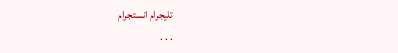تليجرام انستجرام
. . .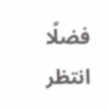فضلًا انتظر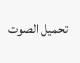تحميل الصوت